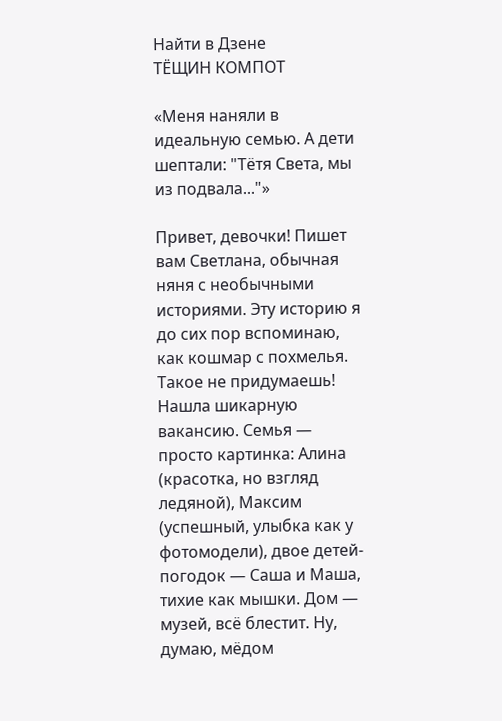Найти в Дзене
ТЁЩИН КОМПОТ

«Меня наняли в идеальную семью. А дети шептали: "Тётя Света, мы из подвала..."»

Привет, девочки! Пишет вам Светлана, обычная няня с необычными историями. Эту историю я до сих пор вспоминаю, как кошмар с похмелья. Такое не придумаешь! Нашла шикарную вакансию. Семья — просто картинка: Алина (красотка, но взгляд ледяной), Максим (успешный, улыбка как у фотомодели), двое детей-погодок — Саша и Маша, тихие как мышки. Дом — музей, всё блестит. Ну, думаю, мёдом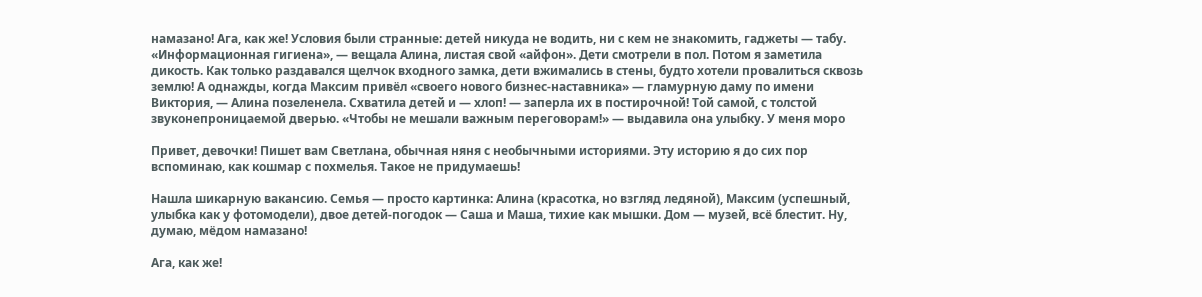намазано! Ага, как же! Условия были странные: детей никуда не водить, ни с кем не знакомить, гаджеты — табу. «Информационная гигиена», — вещала Алина, листая свой «айфон». Дети смотрели в пол. Потом я заметила дикость. Как только раздавался щелчок входного замка, дети вжимались в стены, будто хотели провалиться сквозь землю! А однажды, когда Максим привёл «своего нового бизнес-наставника» — гламурную даму по имени Виктория, — Алина позеленела. Схватила детей и — хлоп! — заперла их в постирочной! Той самой, с толстой звуконепроницаемой дверью. «Чтобы не мешали важным переговорам!» — выдавила она улыбку. У меня моро

Привет, девочки! Пишет вам Светлана, обычная няня с необычными историями. Эту историю я до сих пор вспоминаю, как кошмар с похмелья. Такое не придумаешь!

Нашла шикарную вакансию. Семья — просто картинка: Алина (красотка, но взгляд ледяной), Максим (успешный, улыбка как у фотомодели), двое детей-погодок — Саша и Маша, тихие как мышки. Дом — музей, всё блестит. Ну, думаю, мёдом намазано!

Ага, как же!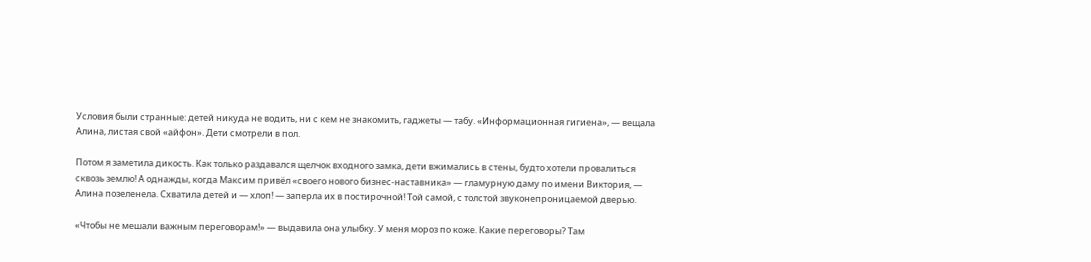Условия были странные: детей никуда не водить, ни с кем не знакомить, гаджеты — табу. «Информационная гигиена», — вещала Алина, листая свой «айфон». Дети смотрели в пол.

Потом я заметила дикость. Как только раздавался щелчок входного замка, дети вжимались в стены, будто хотели провалиться сквозь землю! А однажды, когда Максим привёл «своего нового бизнес-наставника» — гламурную даму по имени Виктория, — Алина позеленела. Схватила детей и — хлоп! — заперла их в постирочной! Той самой, с толстой звуконепроницаемой дверью.

«Чтобы не мешали важным переговорам!» — выдавила она улыбку. У меня мороз по коже. Какие переговоры? Там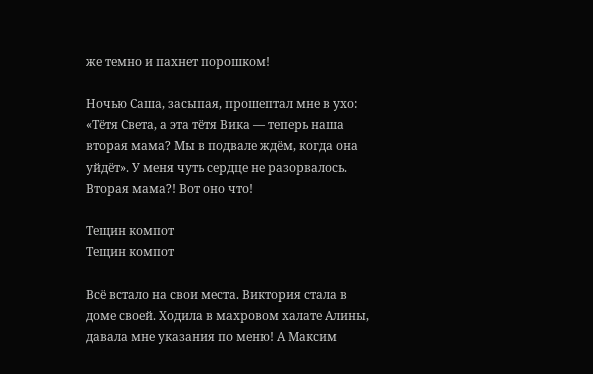же темно и пахнет порошком!

Ночью Саша, засыпая, прошептал мне в ухо: «Тётя Света, а эта тётя Вика — теперь наша вторая мама? Мы в подвале ждём, когда она уйдёт». У меня чуть сердце не разорвалось. Вторая мама?! Вот оно что!

Тещин компот
Тещин компот

Всё встало на свои места. Виктория стала в доме своей. Ходила в махровом халате Алины, давала мне указания по меню! А Максим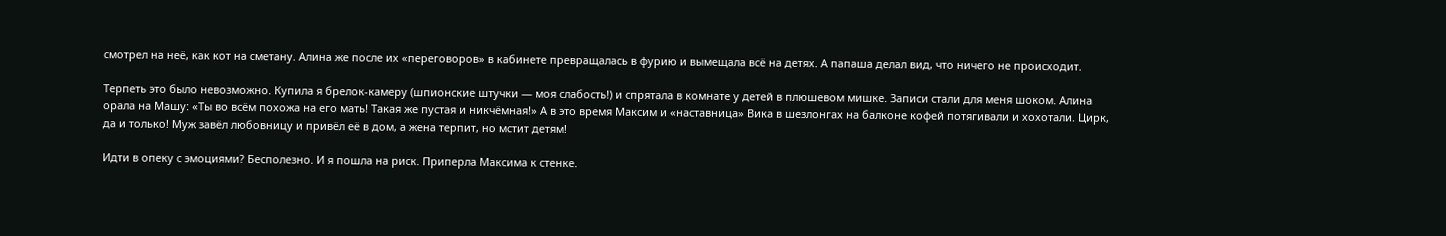смотрел на неё, как кот на сметану. Алина же после их «переговоров» в кабинете превращалась в фурию и вымещала всё на детях. А папаша делал вид, что ничего не происходит.

Терпеть это было невозможно. Купила я брелок-камеру (шпионские штучки — моя слабость!) и спрятала в комнате у детей в плюшевом мишке. Записи стали для меня шоком. Алина орала на Машу: «Ты во всём похожа на его мать! Такая же пустая и никчёмная!» А в это время Максим и «наставница» Вика в шезлонгах на балконе кофей потягивали и хохотали. Цирк, да и только! Муж завёл любовницу и привёл её в дом, а жена терпит, но мстит детям!

Идти в опеку с эмоциями? Бесполезно. И я пошла на риск. Приперла Максима к стенке.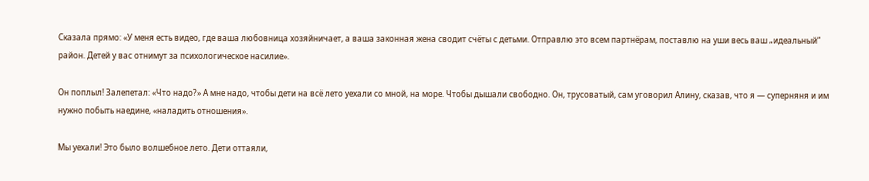Сказала прямо: «У меня есть видео, где ваша любовница хозяйничает, а ваша законная жена сводит счёты с детьми. Отправлю это всем партнёрам, поставлю на уши весь ваш „идеальный“ район. Детей у вас отнимут за психологическое насилие».

Он поплыл! Залепетал: «Что надо?» А мне надо, чтобы дети на всё лето уехали со мной, на море. Чтобы дышали свободно. Он, трусоватый, сам уговорил Алину, сказав, что я — суперняня и им нужно побыть наедине, «наладить отношения».

Мы уехали! Это было волшебное лето. Дети оттаяли,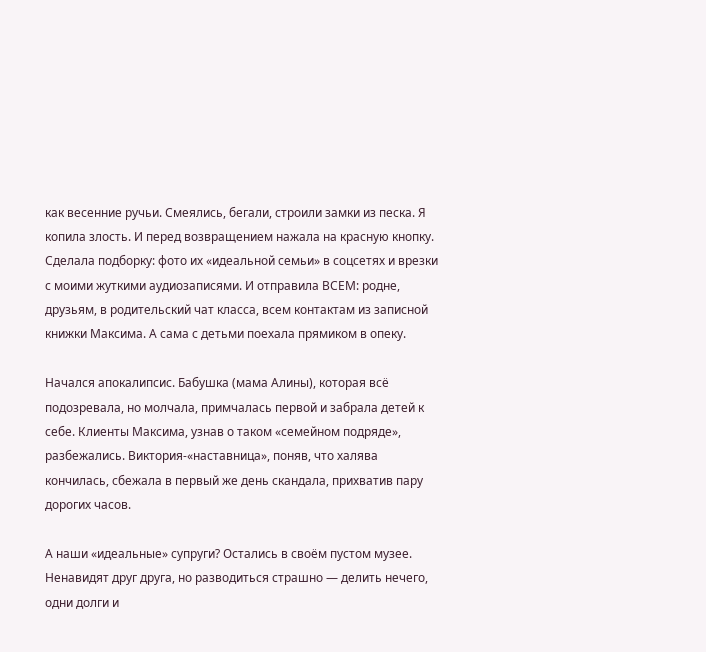как весенние ручьи. Смеялись, бегали, строили замки из песка. Я копила злость. И перед возвращением нажала на красную кнопку. Сделала подборку: фото их «идеальной семьи» в соцсетях и врезки с моими жуткими аудиозаписями. И отправила ВСЕМ: родне, друзьям, в родительский чат класса, всем контактам из записной книжки Максима. А сама с детьми поехала прямиком в опеку.

Начался апокалипсис. Бабушка (мама Алины), которая всё подозревала, но молчала, примчалась первой и забрала детей к себе. Клиенты Максима, узнав о таком «семейном подряде», разбежались. Виктория-«наставница», поняв, что халява кончилась, сбежала в первый же день скандала, прихватив пару дорогих часов.

А наши «идеальные» супруги? Остались в своём пустом музее. Ненавидят друг друга, но разводиться страшно — делить нечего, одни долги и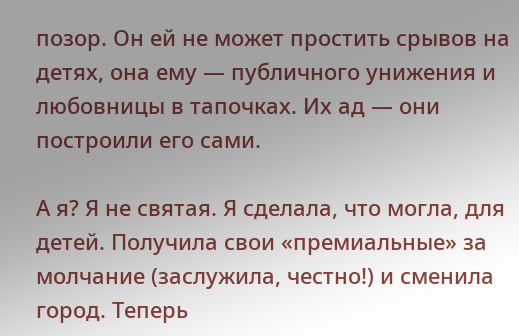позор. Он ей не может простить срывов на детях, она ему — публичного унижения и любовницы в тапочках. Их ад — они построили его сами.

А я? Я не святая. Я сделала, что могла, для детей. Получила свои «премиальные» за молчание (заслужила, честно!) и сменила город. Теперь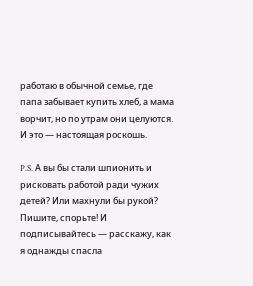работаю в обычной семье, где папа забывает купить хлеб, а мама ворчит, но по утрам они целуются. И это — настоящая роскошь.

P.S. А вы бы стали шпионить и рисковать работой ради чужих детей? Или махнули бы рукой? Пишите, спорьте! И подписывайтесь — расскажу, как я однажды спасла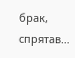брак, спрятав…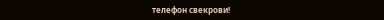телефон свекрови!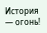История — огонь!